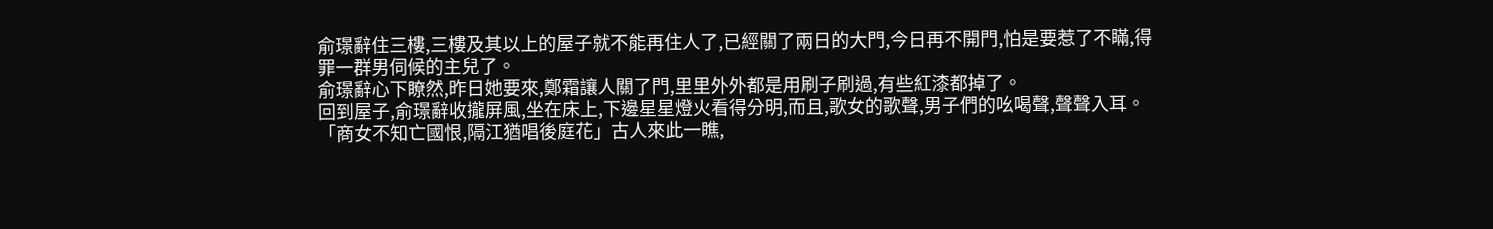俞璟辭住三樓,三樓及其以上的屋子就不能再住人了,已經關了兩日的大門,今日再不開門,怕是要惹了不瞞,得罪一群男伺候的主兒了。
俞璟辭心下瞭然,昨日她要來,鄭霜讓人關了門,里里外外都是用刷子刷過,有些紅漆都掉了。
回到屋子,俞璟辭收攏屏風,坐在床上,下邊星星燈火看得分明,而且,歌女的歌聲,男子們的吆喝聲,聲聲入耳。
「商女不知亡國恨,隔江猶唱後庭花」古人來此一瞧,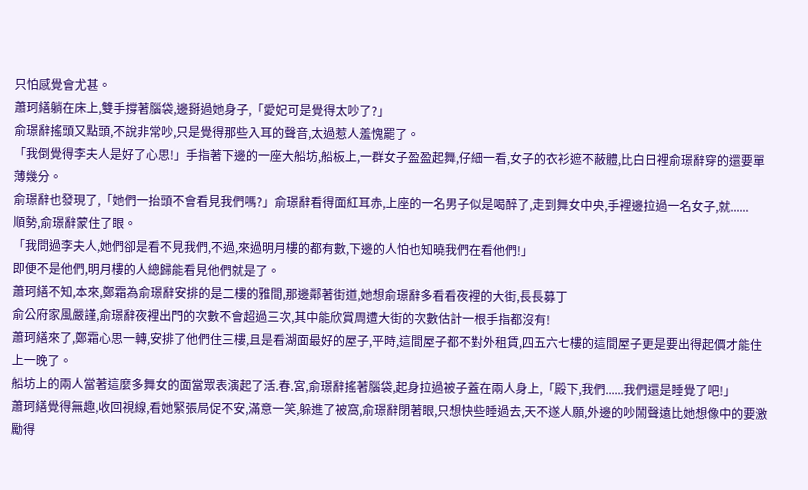只怕感覺會尤甚。
蕭珂繕躺在床上,雙手撐著腦袋,邊掰過她身子,「愛妃可是覺得太吵了?」
俞璟辭搖頭又點頭,不說非常吵,只是覺得那些入耳的聲音,太過惹人羞愧罷了。
「我倒覺得李夫人是好了心思!」手指著下邊的一座大船坊,船板上,一群女子盈盈起舞,仔細一看,女子的衣衫遮不蔽體,比白日裡俞璟辭穿的還要單薄幾分。
俞璟辭也發現了,「她們一抬頭不會看見我們嗎?」俞璟辭看得面紅耳赤,上座的一名男子似是喝醉了,走到舞女中央,手裡邊拉過一名女子,就......
順勢,俞璟辭蒙住了眼。
「我問過李夫人,她們卻是看不見我們,不過,來過明月樓的都有數,下邊的人怕也知曉我們在看他們!」
即便不是他們,明月樓的人總歸能看見他們就是了。
蕭珂繕不知,本來,鄭霜為俞璟辭安排的是二樓的雅間,那邊鄰著街道,她想俞璟辭多看看夜裡的大街,長長募丁
俞公府家風嚴謹,俞璟辭夜裡出門的次數不會超過三次,其中能欣賞周遭大街的次數估計一根手指都沒有!
蕭珂繕來了,鄭霜心思一轉,安排了他們住三樓,且是看湖面最好的屋子,平時,這間屋子都不對外租賃,四五六七樓的這間屋子更是要出得起價才能住上一晚了。
船坊上的兩人當著這麼多舞女的面當眾表演起了活.春.宮,俞璟辭搖著腦袋,起身拉過被子蓋在兩人身上,「殿下,我們......我們還是睡覺了吧!」
蕭珂繕覺得無趣,收回視線,看她緊張局促不安,滿意一笑,躲進了被窩,俞璟辭閉著眼,只想快些睡過去,天不遂人願,外邊的吵鬧聲遠比她想像中的要激勵得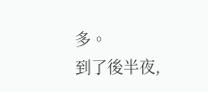多。
到了後半夜,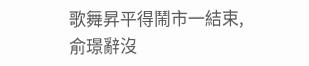歌舞昇平得鬧市一結束,俞璟辭沒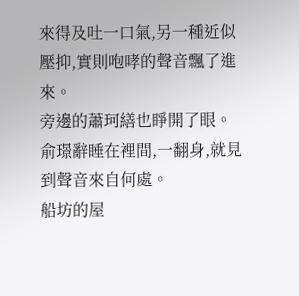來得及吐一口氣,另一種近似壓抑,實則咆哮的聲音飄了進來。
旁邊的蕭珂繕也睜開了眼。
俞璟辭睡在裡間,一翻身,就見到聲音來自何處。
船坊的屋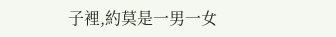子裡,約莫是一男一女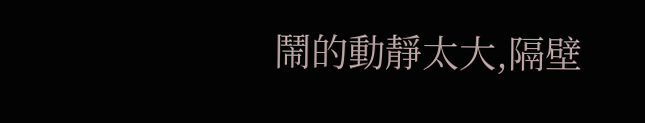鬧的動靜太大,隔壁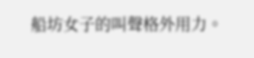船坊女子的叫聲格外用力。